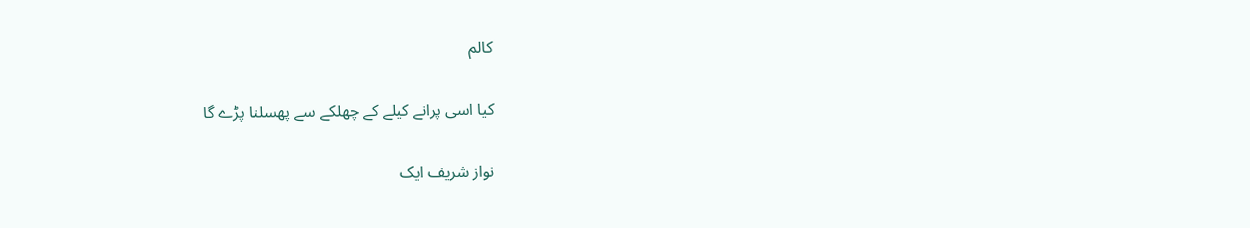کالم

کیا اسی پرانے کیلے کے چھلکے سے پھسلنا پڑے گا

نواز شریف ایک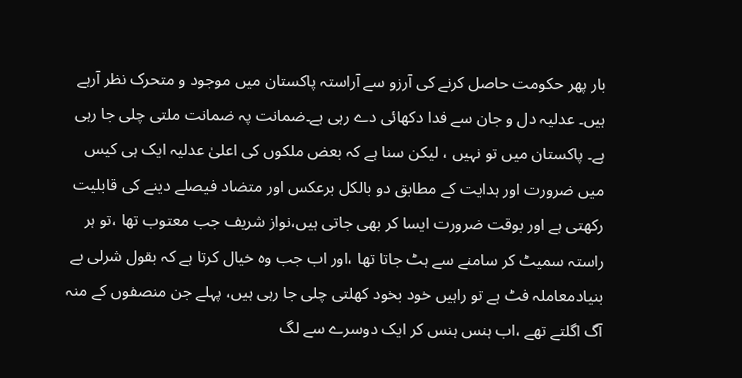بار پھر حکومت حاصل کرنے کی آرزو سے آراستہ پاکستان میں موجود و متحرک نظر آرہے ہیں۔ عدلیہ دل و جان سے فدا دکھائی دے رہی ہے۔ضمانت پہ ضمانت ملتی چلی جا رہی ہے۔ پاکستان میں تو نہیں ، لیکن سنا ہے کہ بعض ملکوں کی اعلیٰ عدلیہ ایک ہی کیس میں ضرورت اور ہدایت کے مطابق دو بالکل برعکس اور متضاد فیصلے دینے کی قابلیت رکھتی ہے اور بوقت ضرورت ایسا کر بھی جاتی ہیں،نواز شریف جب معتوب تھا ،تو ہر راستہ سمیٹ کر سامنے سے ہٹ جاتا تھا ،اور اب جب وہ خیال کرتا ہے کہ بقول شرلی بے بنیادمعاملہ فٹ ہے تو راہیں خود بخود کھلتی چلی جا رہی ہیں، پہلے جن منصفوں کے منہ آگ اگلتے تھے ،اب ہنس ہنس کر ایک دوسرے سے لگ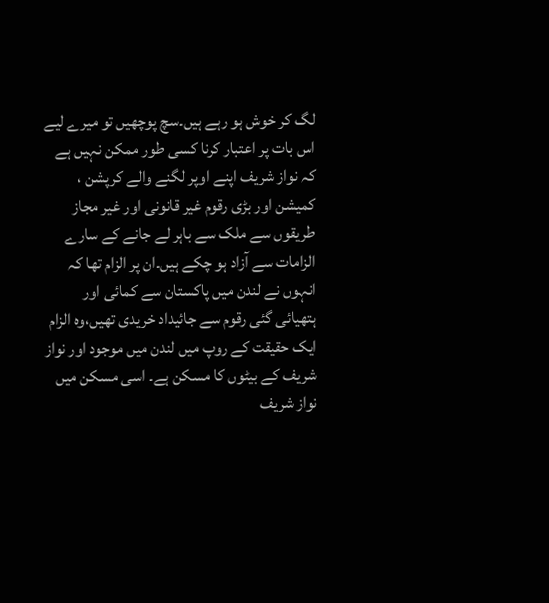لگ کر خوش ہو رہے ہیں۔سچ پوچھیں تو میرے لیے اس بات پر اعتبار کرنا کسی طور ممکن نہیں ہے کہ نواز شریف اپنے اوپر لگنے والے کرپشن ، کمیشن اور بڑی رقوم غیر قانونی اور غیر مجاز طریقوں سے ملک سے باہر لے جانے کے سارے الزامات سے آزاد ہو چکے ہیں۔ان پر الزام تھا کہ انہوں نے لندن میں پاکستان سے کمائی اور ہتھیائی گئی رقوم سے جائیداد خریدی تھیں،وہ الزام ایک حقیقت کے روپ میں لندن میں موجود اور نواز شریف کے بیٹوں کا مسکن ہے۔ اسی مسکن میں نواز شریف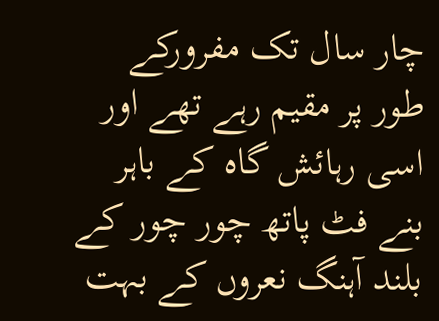چار سال تک مفرورکے طور پر مقیم رہے تھے اور اسی رہائش گاہ کے باہر بنے فٹ پاتھ چور چور کے بلند آہنگ نعروں کے بہت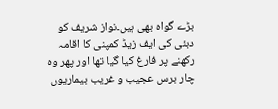بڑے گواہ بھی ہیں۔نواز شریف کو دبئی کی ایف زیڈ کمپنی کا اقامہ رکھنے پر فارغ کیا گیا تھا اور پھر وہ چار برس عجیب و غریب بیماریوں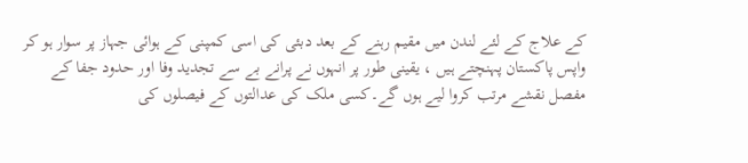کے علاج کے لئے لندن میں مقیم رہنے کے بعد دبئی کی اسی کمپنی کے ہوائی جہاز پر سوار ہو کر واپس پاکستان پہنچتے ہیں ، یقینی طور پر انہوں نے پرانے بے سے تجدید وفا اور حدود جفا کے مفصل نقشے مرتب کروا لیے ہوں گے۔کسی ملک کی عدالتوں کے فیصلوں کی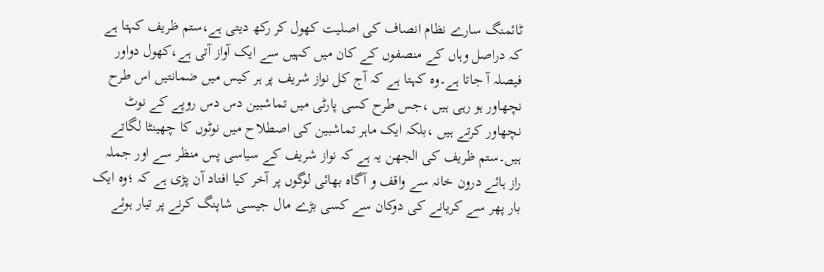ٹائمنگ سارے نظام انصاف کی اصلیت کھول کر رکھ دیتی ہے،ستم ظریف کہتا ہے کہ دراصل وہاں کے منصفوں کے کان میں کہیں سے ایک آواز آتی ہے،کھول دواور فیصلہ آ جاتا ہے۔وہ کہتا ہے کہ آج کل نواز شریف پر ہر کیس میں ضمانتیں اس طرح نچھاور ہو رہی ہیں ،جس طرح کسی پارٹی میں تماشبین دس دس روپے کے نوٹ نچھاور کرتے ہیں ،بلکہ ایک ماہر تماشبین کی اصطلاح میں نوٹوں کا چھینٹا لگاتے ہیں۔ستم ظریف کی الجھن یہ ہے کہ نواز شریف کے سیاسی پس منظر سے اور جملہ راز ہائے درون خانہ سے واقف و آگاہ بھائی لوگوں پر آخر کیا افتاد آن پڑی ہے کہ ؛وہ ایک بار پھر سے کریانے کی دوکان سے کسی بڑے مال جیسی شاپنگ کرنے پر تیار ہوئے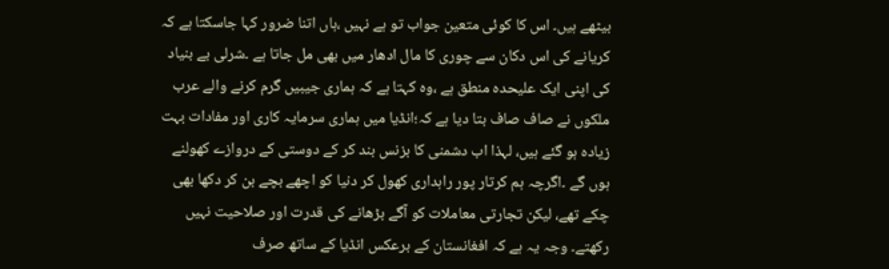بیٹھے ہیں۔ اس کا کوئی متعین جواب تو ہے نہیں ،ہاں اتنا ضرور کہا جاسکتا ہے کہ کریانے کی اس دکان سے چوری کا مال ادھار میں بھی مل جاتا ہے ۔شرلی بے بنیاد کی اپنی ایک علیحدہ منطق ہے ،وہ کہتا ہے کہ ہماری جیبیں گرم کرنے والے عرب ملکوں نے صاف صاف بتا دیا ہے کہ؛انڈیا میں ہماری سرمایہ کاری اور مفادات بہت زیادہ ہو گئے ہیں، لہذا اب دشمنی کا بزنس بند کر کے دوستی کے دروازے کھولنے ہوں گے ۔اگرچہ ہم کرتار پور راہداری کھول کر دنیا کو اچھے بچے بن کر دکھا بھی چکے تھے، لیکن تجارتی معاملات کو آگے بڑھانے کی قدرت اور صلاحیت نہیں رکھتے۔ وجہ یہ ہے کہ افغانستان کے برعکس انڈیا کے ساتھ صرف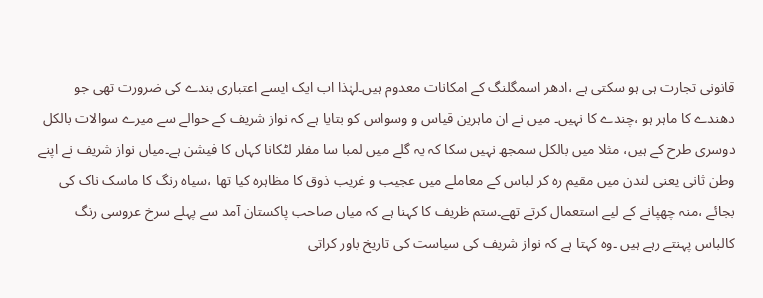قانونی تجارت ہی ہو سکتی ہے ،ادھر اسمگلنگ کے امکانات معدوم ہیں۔لہٰذا اب ایک ایسے اعتباری بندے کی ضرورت تھی جو دھندے کا ماہر ہو ،چندے کا نہیں۔ میں نے ان ماہرین قیاس و وسواس کو بتایا ہے کہ نواز شریف کے حوالے سے میرے سوالات بالکل دوسری طرح کے ہیں، مثلا میں بالکل سمجھ نہیں سکا کہ یہ گلے میں لمبا سا مفلر لٹکانا کہاں کا فیشن ہے۔میاں نواز شریف نے اپنے وطن ثانی یعنی لندن میں مقیم رہ کر لباس کے معاملے میں عجیب و غریب ذوق کا مظاہرہ کیا تھا ،سیاہ رنگ کا ماسک ناک کی بجائے ،منہ چھپانے کے لیے استعمال کرتے تھے۔ستم ظریف کا کہنا ہے کہ میاں صاحب پاکستان آمد سے پہلے سرخ عروسی رنگ کالباس پہنتے رہے ہیں ۔وہ کہتا ہے کہ نواز شریف کی سیاست کی تاریخ باور کراتی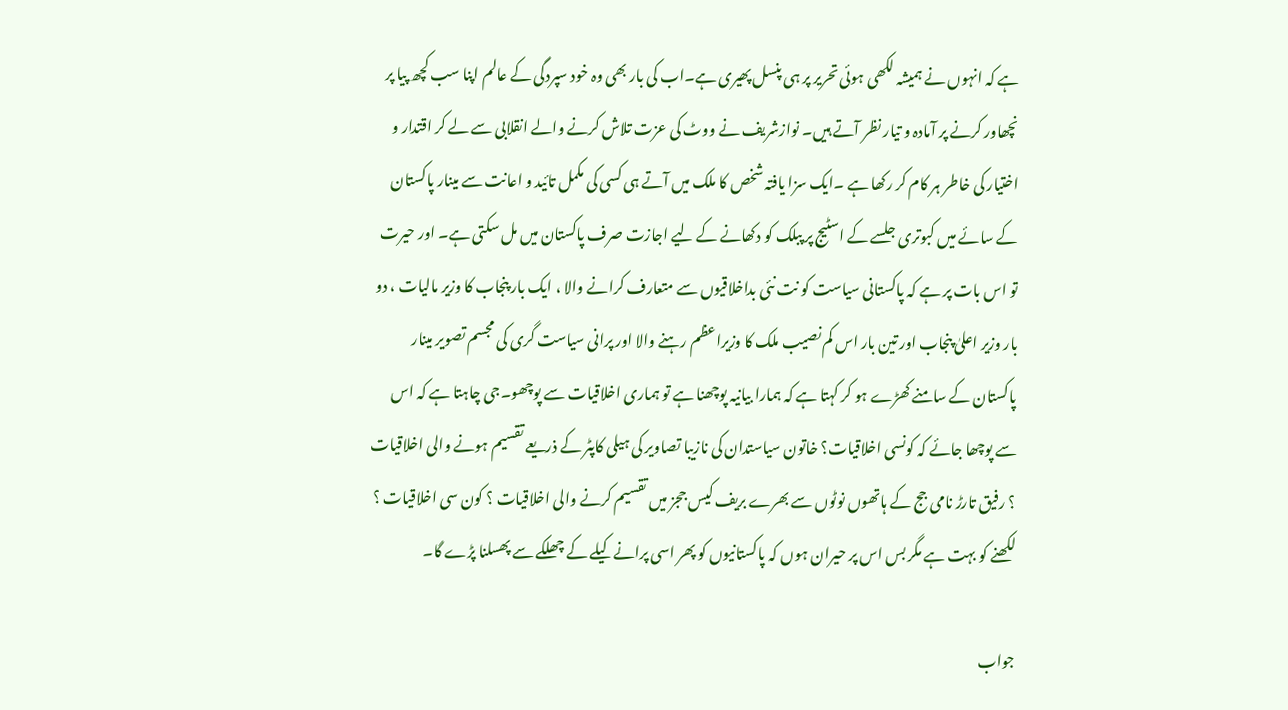ہے کہ انہوں نے ہمیشہ لکھی ہوئی تحریر پر ہی پنسل پھیری ہے۔اب کی بار بھی وہ خود سپردگی کے عالم اپنا سب کچھ پیا پر نچھاور کرنے پر آمادہ و تیار نظر آتے ہیں۔ نوازشریف نے ووٹ کی عزت تلاش کرنے والے انقلابی سے لے کر اقتدار و اختیار کی خاطر ہر کام کر رکھا ہے ۔ایک سزا یافتہ شخص کا ملک میں آتے ہی کسی کی مکمل تائید و اعانت سے مینار پاکستان کے سائے میں کبوتری جلسے کے اسٹیج پر پبلک کو دکھانے کے لیے اجازت صرف پاکستان میں مل سکتی ہے۔ اور حیرت تو اس بات پر ہے کہ پاکستانی سیاست کو نت نئی بداخلاقیوں سے متعارف کرانے والا ، ایک بار پنجاب کا وزیر مالیات ، دو بار وزیر اعلیٰ پنجاب اور تین بار اس کم نصیب ملک کا وزیراعظم رہنے والا اور پرانی سیاست گری کی مجسم تصویر مینار پاکستان کے سامنے کھڑے ہو کر کہتا ہے کہ ہمارا بیانیہ پوچھنا ہے تو ہماری اخلاقیات سے پوچھو۔جی چاہتا ہے کہ اس سے پوچھا جائے کہ کونسی اخلاقیات؟ خاتون سیاستدان کی نازیبا تصاویر کی ہیلی کاپٹر کے ذریعے تقسیم ہونے والی اخلاقیات ؟ رفیق تارڑ نامی جج کے ہاتھوں نوٹوں سے بھرے بریف کیس ججز میں تقسیم کرنے والی اخلاقیات ؟ کون سی اخلاقیات ؟ لکھنے کو بہت ہے مگر بس اس پر حیران ہوں کہ پاکستانیوں کو پھر اسی پرانے کیلے کے چھلکے سے پھسلنا پڑے گا۔

جواب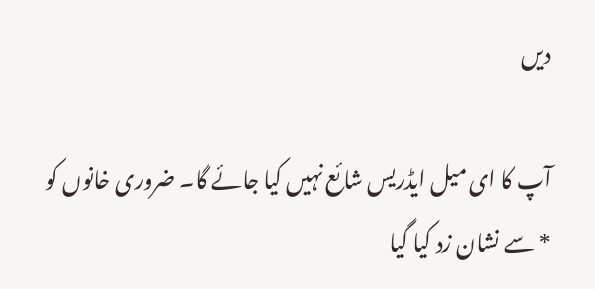دیں

آپ کا ای میل ایڈریس شائع نہیں کیا جائے گا۔ ضروری خانوں کو * سے نشان زد کیا گیا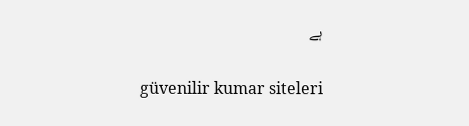ہے

güvenilir kumar siteleri